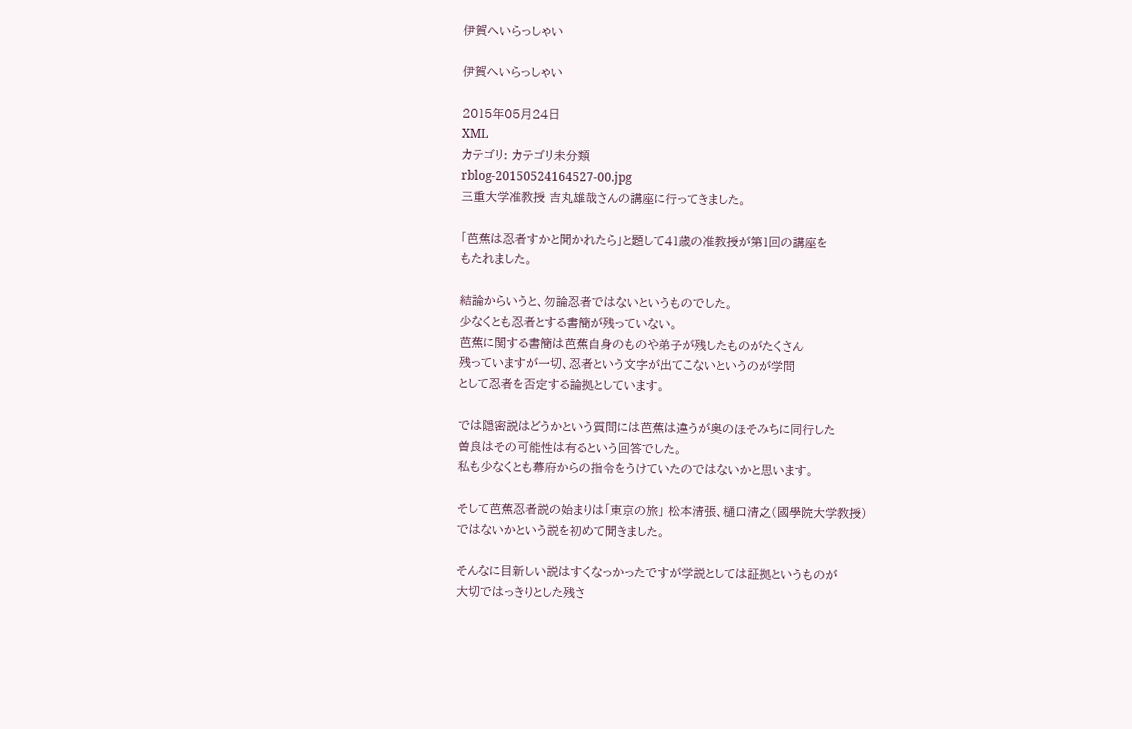伊賀へいらっしゃい

伊賀へいらっしゃい

2015年05月24日
XML
カテゴリ: カテゴリ未分類
rblog-20150524164527-00.jpg
三重大学准教授 吉丸雄哉さんの講座に行ってきました。

「芭蕉は忍者すかと聞かれたら」と題して41歳の准教授が第1回の講座を
もたれました。

結論からいうと、勿論忍者ではないというものでした。
少なくとも忍者とする書簡が残っていない。
芭蕉に関する書簡は芭蕉自身のものや弟子が残したものがたくさん
残っていますが一切、忍者という文字が出てこないというのが学問
として忍者を否定する論拠としています。

では隠密説はどうかという質問には芭蕉は違うが奥のほそみちに同行した
曽良はその可能性は有るという回答でした。
私も少なくとも幕府からの指令をうけていたのではないかと思います。

そして芭蕉忍者説の始まりは「東京の旅」 松本清張、樋口清之(國學院大学教授)
ではないかという説を初めて聞きました。

そんなに目新しい説はすくなっかったですが学説としては証拠というものが
大切ではっきりとした残さ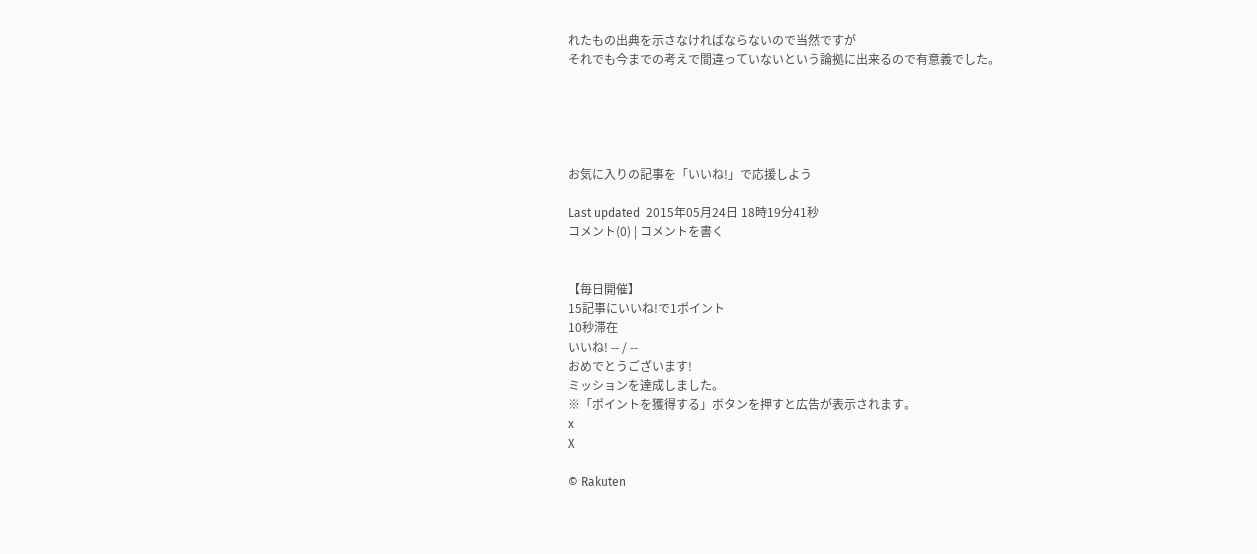れたもの出典を示さなければならないので当然ですが
それでも今までの考えで間違っていないという論拠に出来るので有意義でした。





お気に入りの記事を「いいね!」で応援しよう

Last updated  2015年05月24日 18時19分41秒
コメント(0) | コメントを書く


【毎日開催】
15記事にいいね!で1ポイント
10秒滞在
いいね! -- / --
おめでとうございます!
ミッションを達成しました。
※「ポイントを獲得する」ボタンを押すと広告が表示されます。
x
X

© Rakuten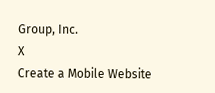Group, Inc.
X
Create a Mobile Website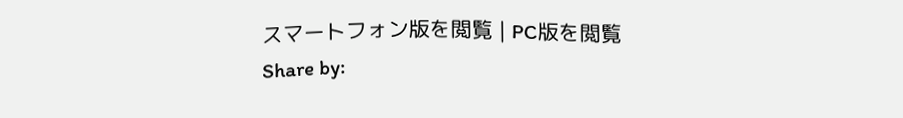スマートフォン版を閲覧 | PC版を閲覧
Share by: